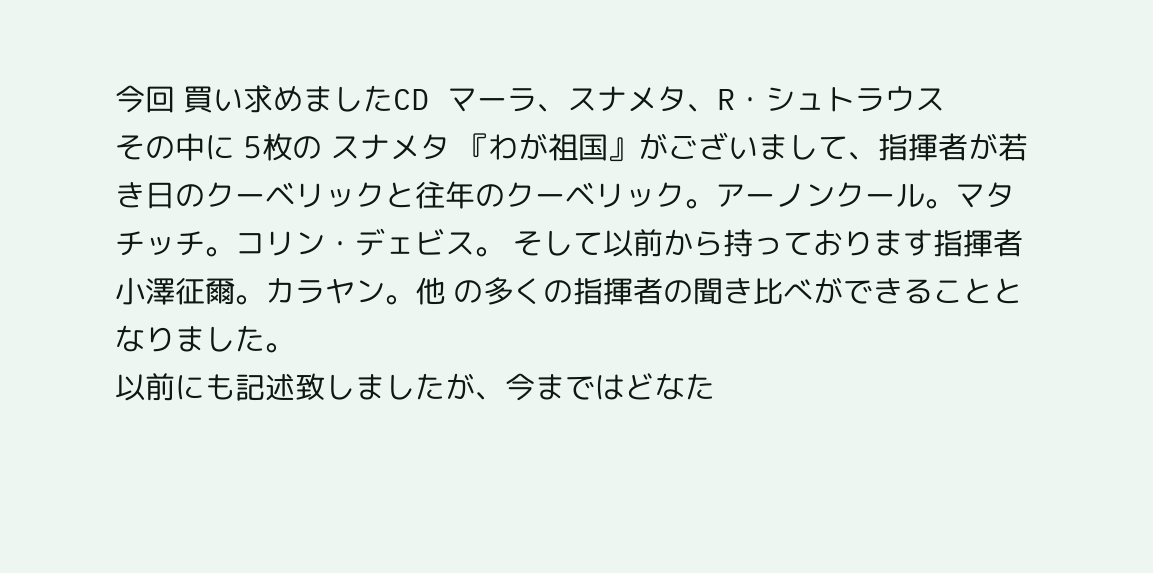今回 買い求めましたCD マーラ、スナメタ、R・シュトラウス
その中に 5枚の スナメタ 『わが祖国』がございまして、指揮者が若き日のクーベリックと往年のクーベリック。アーノンクール。マタチッチ。コリン・デェビス。 そして以前から持っております指揮者 小澤征爾。カラヤン。他 の多くの指揮者の聞き比べができることとなりました。
以前にも記述致しましたが、今まではどなた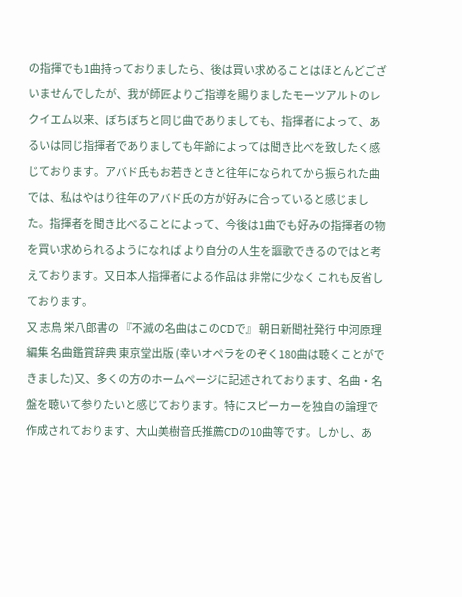の指揮でも1曲持っておりましたら、後は買い求めることはほとんどございませんでしたが、我が師匠よりご指導を賜りましたモーツアルトのレクイエム以来、ぼちぼちと同じ曲でありましても、指揮者によって、あるいは同じ指揮者でありましても年齢によっては聞き比べを致したく感じております。アバド氏もお若きときと往年になられてから振られた曲では、私はやはり往年のアバド氏の方が好みに合っていると感じました。指揮者を聞き比べることによって、今後は1曲でも好みの指揮者の物を買い求められるようになれば より自分の人生を謳歌できるのではと考えております。又日本人指揮者による作品は 非常に少なく これも反省しております。
又 志鳥 栄八郎書の 『不滅の名曲はこのCDで』 朝日新聞社発行 中河原理編集 名曲鑑賞辞典 東京堂出版 (幸いオペラをのぞく180曲は聴くことができました)又、多くの方のホームページに記述されております、名曲・名盤を聴いて参りたいと感じております。特にスピーカーを独自の論理で作成されております、大山美樹音氏推薦CDの10曲等です。しかし、あ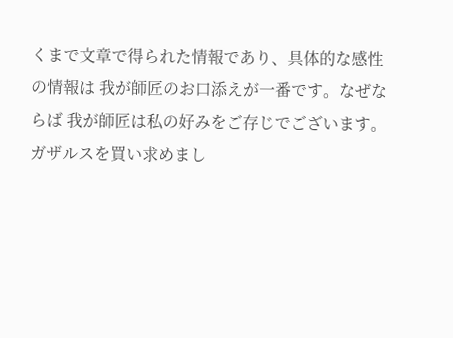くまで文章で得られた情報であり、具体的な感性の情報は 我が師匠のお口添えが一番です。なぜならば 我が師匠は私の好みをご存じでございます。
ガザルスを買い求めまし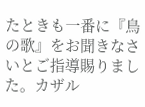たときも一番に『鳥の歌』をお聞きなさいとご指導賜りました。カザル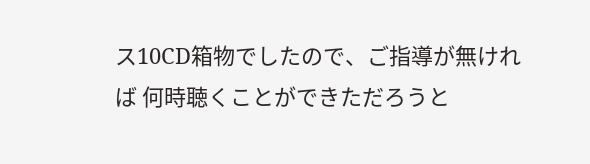ス10CD箱物でしたので、ご指導が無ければ 何時聴くことができただろうと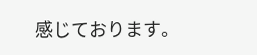感じております。